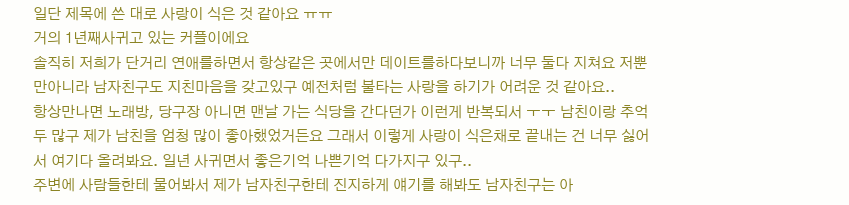일단 제목에 쓴 대로 사랑이 식은 것 같아요 ㅠㅠ
거의 1년째사귀고 있는 커플이에요
솔직히 저희가 단거리 연애를하면서 항상같은 곳에서만 데이트를하다보니까 너무 둘다 지쳐요 저뿐만아니라 남자친구도 지친마음을 갖고있구 예전처럼 불타는 사랑을 하기가 어려운 것 같아요..
항상만나면 노래방, 당구장 아니면 맨날 가는 식당을 간다던가 이런게 반복되서 ㅜㅜ 남친이랑 추억두 많구 제가 남친을 엄청 많이 좋아했었거든요 그래서 이렇게 사랑이 식은채로 끝내는 건 너무 싫어서 여기다 올려봐요. 일년 사귀면서 좋은기억 나쁜기억 다가지구 있구..
주변에 사람들한테 물어봐서 제가 남자친구한테 진지하게 얘기를 해봐도 남자친구는 아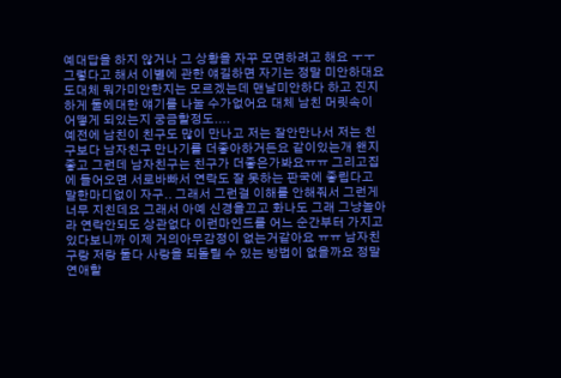예대답을 하지 않거나 그 상황을 자꾸 모면하려고 해요 ㅜㅜ 그렇다고 해서 이별에 관한 얘길하면 자기는 정말 미안하대요 도대체 뭐가미안한지는 모르겠는데 맨날미안하다 하고 진지하게 둘에대한 얘기를 나눌 수가없어요 대체 남친 머릿속이 어떻게 되있는지 궁금할정도....
예전에 남친이 친구도 많이 만나고 저는 잘안만나서 저는 친구보다 남자친구 만나기를 더좋아하거든요 같이있는개 왠지 좋고 그런데 남자친구는 친구가 더좋은가봐요ㅠㅠ 그리고집에 들어오면 서로바빠서 연락도 잘 못하는 판국에 좋립다고 말한마디없이 자구.. 그래서 그런걸 이해를 안해줘서 그런게 너무 지친데요 그래서 아예 신경을끄고 화나도 그래 그냥놀아라 연락안되도 상관없다 이런마인드를 어느 순간부터 가지고 있다보니까 이제 거의아무감정이 없는거같아요 ㅠㅠ 남자친구랑 저랑 둘다 사랑을 되돌릴 수 있는 방법이 없을까요 정말 연애할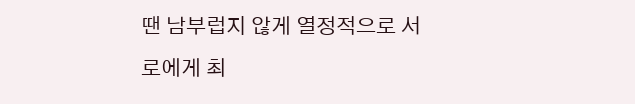땐 남부럽지 않게 열정적으로 서로에게 최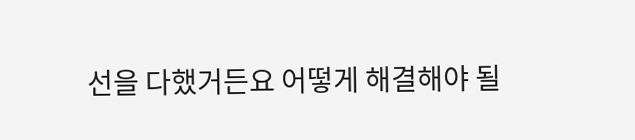선을 다했거든요 어떻게 해결해야 될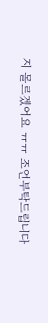지 몰르겠어요 ㅠㅠ 조언부탁드립니다